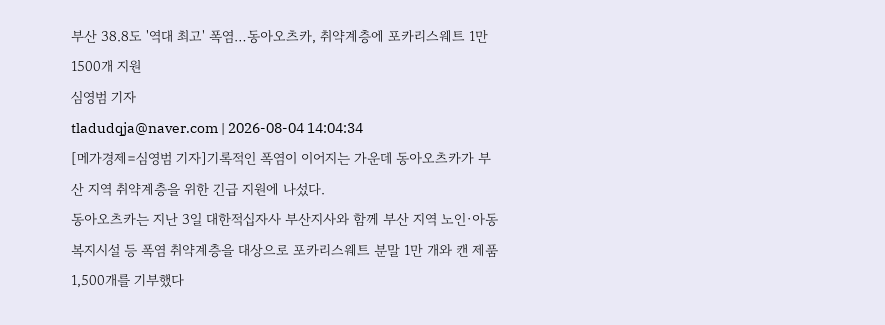부산 38.8도 '역대 최고' 폭염…동아오츠카, 취약계층에 포카리스웨트 1만1500개 지원
심영범 기자
tladudqja@naver.com | 2026-08-04 14:04:34
[메가경제=심영범 기자]기록적인 폭염이 이어지는 가운데 동아오츠카가 부산 지역 취약계층을 위한 긴급 지원에 나섰다.
동아오츠카는 지난 3일 대한적십자사 부산지사와 함께 부산 지역 노인·아동 복지시설 등 폭염 취약계층을 대상으로 포카리스웨트 분말 1만 개와 캔 제품 1,500개를 기부했다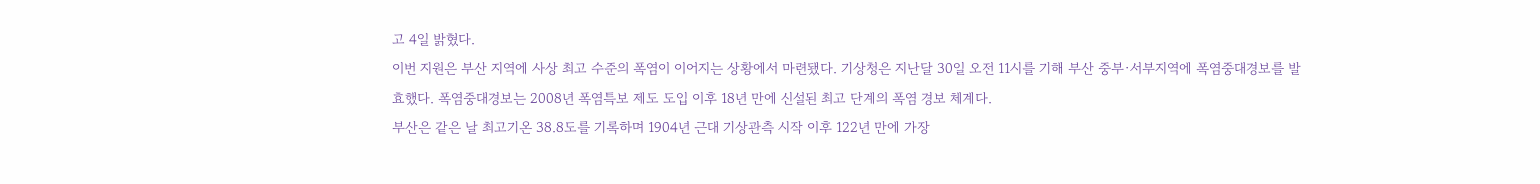고 4일 밝혔다.
이번 지원은 부산 지역에 사상 최고 수준의 폭염이 이어지는 상황에서 마련됐다. 기상청은 지난달 30일 오전 11시를 기해 부산 중부·서부지역에 폭염중대경보를 발효했다. 폭염중대경보는 2008년 폭염특보 제도 도입 이후 18년 만에 신설된 최고 단계의 폭염 경보 체계다.
부산은 같은 날 최고기온 38.8도를 기록하며 1904년 근대 기상관측 시작 이후 122년 만에 가장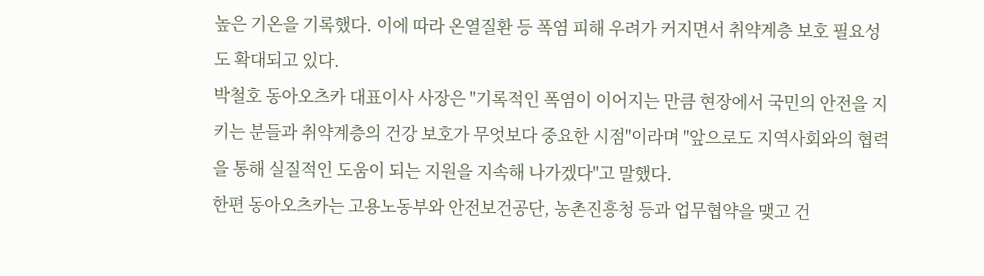높은 기온을 기록했다. 이에 따라 온열질환 등 폭염 피해 우려가 커지면서 취약계층 보호 필요성도 확대되고 있다.
박철호 동아오츠카 대표이사 사장은 "기록적인 폭염이 이어지는 만큼 현장에서 국민의 안전을 지키는 분들과 취약계층의 건강 보호가 무엇보다 중요한 시점"이라며 "앞으로도 지역사회와의 협력을 통해 실질적인 도움이 되는 지원을 지속해 나가겠다"고 말했다.
한편 동아오츠카는 고용노동부와 안전보건공단, 농촌진흥청 등과 업무협약을 맺고 건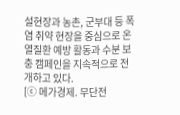설현장과 농촌, 군부대 등 폭염 취약 현장을 중심으로 온열질환 예방 활동과 수분 보충 캠페인을 지속적으로 전개하고 있다.
[ⓒ 메가경제. 무단전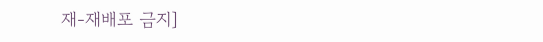재-재배포 금지]